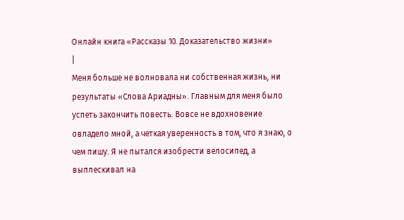Онлайн книга «Рассказы 10. Доказательство жизни»
|
Меня больше не волновала ни собственная жизнь, ни результаты «Слова Ариадны». Главным для меня было успеть закончить повесть. Вовсе не вдохновение овладело мной, а четкая уверенность в том, что я знаю, о чем пишу. Я не пытался изобрести велосипед, а выплескивал на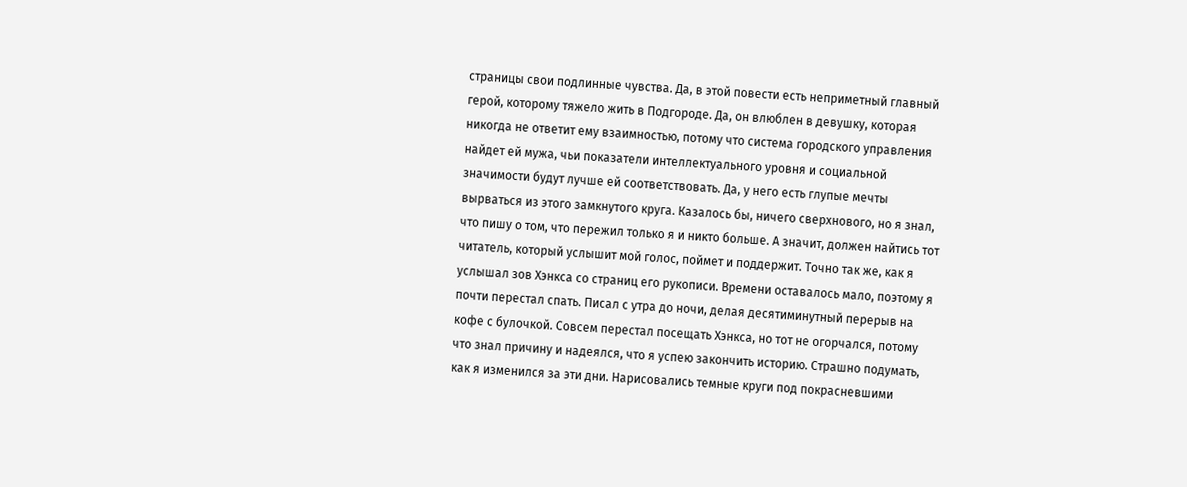страницы свои подлинные чувства. Да, в этой повести есть неприметный главный герой, которому тяжело жить в Подгороде. Да, он влюблен в девушку, которая никогда не ответит ему взаимностью, потому что система городского управления найдет ей мужа, чьи показатели интеллектуального уровня и социальной значимости будут лучше ей соответствовать. Да, у него есть глупые мечты вырваться из этого замкнутого круга. Казалось бы, ничего сверхнового, но я знал, что пишу о том, что пережил только я и никто больше. А значит, должен найтись тот читатель, который услышит мой голос, поймет и поддержит. Точно так же, как я услышал зов Хэнкса со страниц его рукописи. Времени оставалось мало, поэтому я почти перестал спать. Писал с утра до ночи, делая десятиминутный перерыв на кофе с булочкой. Совсем перестал посещать Хэнкса, но тот не огорчался, потому что знал причину и надеялся, что я успею закончить историю. Страшно подумать, как я изменился за эти дни. Нарисовались темные круги под покрасневшими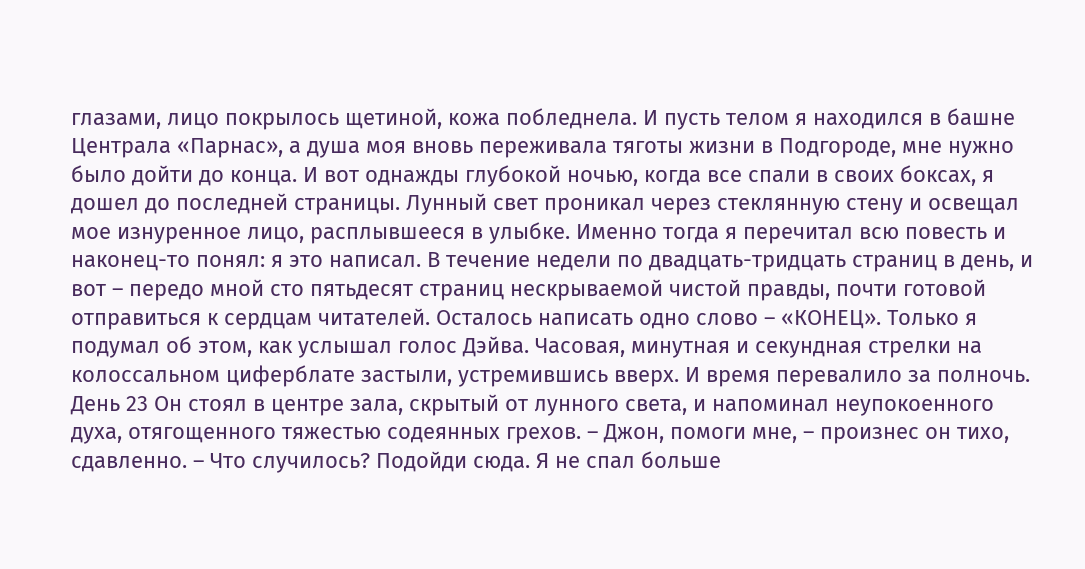глазами, лицо покрылось щетиной, кожа побледнела. И пусть телом я находился в башне Централа «Парнас», а душа моя вновь переживала тяготы жизни в Подгороде, мне нужно было дойти до конца. И вот однажды глубокой ночью, когда все спали в своих боксах, я дошел до последней страницы. Лунный свет проникал через стеклянную стену и освещал мое изнуренное лицо, расплывшееся в улыбке. Именно тогда я перечитал всю повесть и наконец-то понял: я это написал. В течение недели по двадцать-тридцать страниц в день, и вот – передо мной сто пятьдесят страниц нескрываемой чистой правды, почти готовой отправиться к сердцам читателей. Осталось написать одно слово – «КОНЕЦ». Только я подумал об этом, как услышал голос Дэйва. Часовая, минутная и секундная стрелки на колоссальном циферблате застыли, устремившись вверх. И время перевалило за полночь. День 23 Он стоял в центре зала, скрытый от лунного света, и напоминал неупокоенного духа, отягощенного тяжестью содеянных грехов. – Джон, помоги мне, – произнес он тихо, сдавленно. – Что случилось? Подойди сюда. Я не спал больше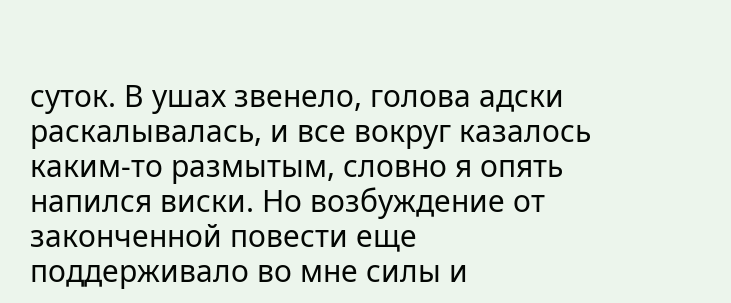суток. В ушах звенело, голова адски раскалывалась, и все вокруг казалось каким-то размытым, словно я опять напился виски. Но возбуждение от законченной повести еще поддерживало во мне силы и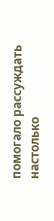помогало рассуждать настолько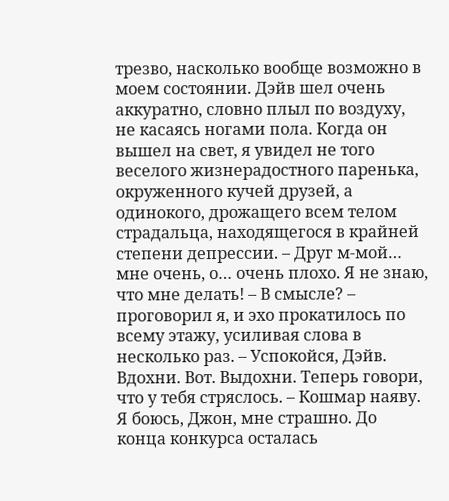трезво, насколько вообще возможно в моем состоянии. Дэйв шел очень аккуратно, словно плыл по воздуху, не касаясь ногами пола. Когда он вышел на свет, я увидел не того веселого жизнерадостного паренька, окруженного кучей друзей, а одинокого, дрожащего всем телом страдальца, находящегося в крайней степени депрессии. – Друг м-мой… мне очень, о… очень плохо. Я не знаю, что мне делать! – В смысле? – проговорил я, и эхо прокатилось по всему этажу, усиливая слова в несколько раз. – Успокойся, Дэйв. Вдохни. Вот. Выдохни. Теперь говори, что у тебя стряслось. – Кошмар наяву. Я боюсь, Джон, мне страшно. До конца конкурса осталась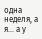одна неделя, а я… а у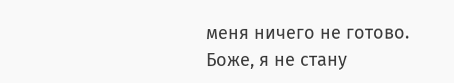меня ничего не готово. Боже, я не стану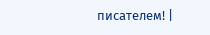писателем! |